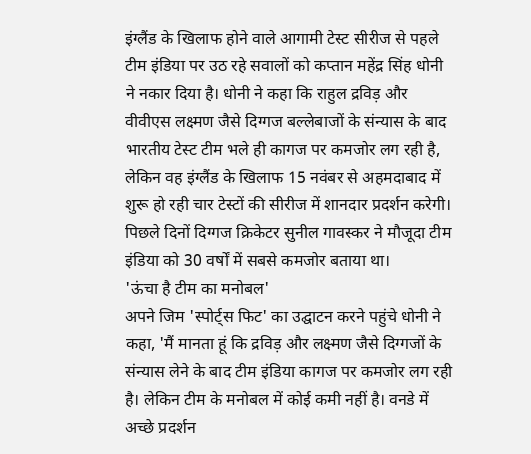इंग्लैंड के खिलाफ होने वाले आगामी टेस्ट सीरीज से पहले टीम इंडिया पर उठ रहे सवालों को कप्तान महेंद्र सिंह धोनी ने नकार दिया है। धोनी ने कहा कि राहुल द्रविड़ और वीवीएस लक्ष्मण जैसे दिग्गज बल्लेबाजों के संन्यास के बाद भारतीय टेस्ट टीम भले ही कागज पर कमजोर लग रही है, लेकिन वह इंग्लैंड के खिलाफ 15 नवंबर से अहमदाबाद में शुरू हो रही चार टेस्टों की सीरीज में शानदार प्रदर्शन करेगी। पिछले दिनों दिग्गज क्रिकेटर सुनील गावस्कर ने मौजूदा टीम इंडिया को 30 वर्षों में सबसे कमजोर बताया था।
'ऊंचा है टीम का मनोबल'
अपने जिम 'स्पोर्ट्स फिट' का उद्घाटन करने पहुंचे धोनी ने कहा, 'मैं मानता हूं कि द्रविड़ और लक्ष्मण जैसे दिग्गजों के संन्यास लेने के बाद टीम इंडिया कागज पर कमजोर लग रही है। लेकिन टीम के मनोबल में कोई कमी नहीं है। वनडे में अच्छे प्रदर्शन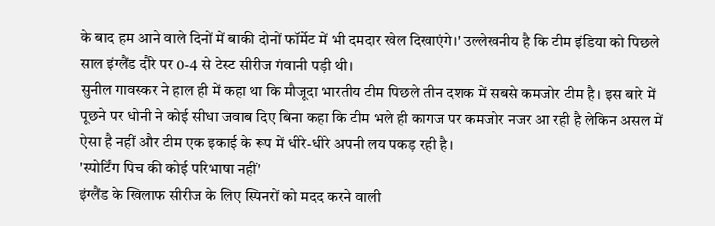के बाद हम आने वाले दिनों में बाकी दोनों फॉर्मेट में भी दमदार खेल दिखाएंगे।' उल्लेखनीय है कि टीम इंडिया को पिछले साल इंग्लैंड दौरे पर 0-4 से टेस्ट सीरीज गंवानी पड़ी थी।
सुनील गावस्कर ने हाल ही में कहा था कि मौजूदा भारतीय टीम पिछले तीन दशक में सबसे कमजोर टीम है। इस बारे में पूछने पर धोनी ने कोई सीधा जवाब दिए बिना कहा कि टीम भले ही कागज पर कमजोर नजर आ रही है लेकिन असल में ऐसा है नहीं और टीम एक इकाई के रूप में धीरे-धीरे अपनी लय पकड़ रही है।
'स्पोर्टिंग पिच की कोई परिभाषा नहीं'
इंग्लैंड के खिलाफ सीरीज के लिए स्पिनरों को मदद करने वाली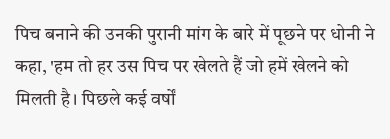पिच बनाने की उनकी पुरानी मांग के बारे में पूछने पर धोनी ने कहा, 'हम तो हर उस पिच पर खेलते हैं जो हमें खेलने को मिलती है। पिछले कई वर्षों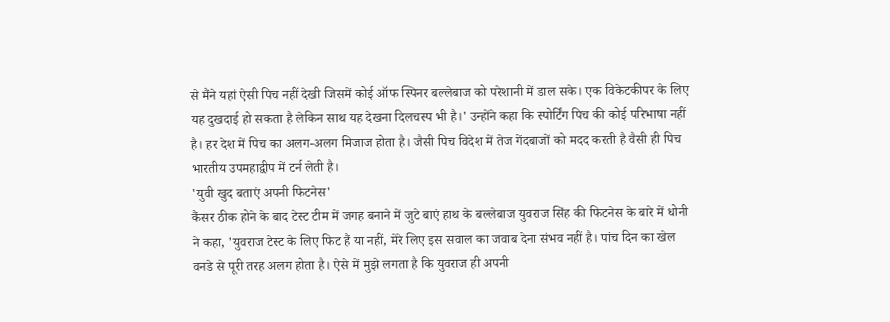से मैंने यहां ऐसी पिच नहीं देखी जिसमें कोई ऑफ स्पिनर बल्लेबाज को परेशानी में डाल सके। एक विकेटकीपर के लिए यह दुखदाई हो सकता है लेकिन साथ यह देखना दिलचस्प भी है।' उन्होंने कहा कि स्पोर्टिंग पिच की कोई परिभाषा नहीं है। हर देश में पिच का अलग-अलग मिजाज होता है। जैसी पिच विदेश में तेज गेंदबाजों को मदद करती है वैसी ही पिच भारतीय उपमहाद्वीप में टर्न लेती है।
'युवी खुद बताएं अपनी फिटनेस'
कैंसर ठीक होने के बाद टेस्ट टीम में जगह बनाने में जुटे बाएं हाथ के बल्लेबाज युवराज सिंह की फिटनेस के बारे में धोनी ने कहा, 'युवराज टेस्ट के लिए फिट हैं या नहीं, मेरे लिए इस सवाल का जवाब देना संभव नहीं है। पांच दिन का खेल वनडे से पूरी तरह अलग होता है। ऐसे में मुझे लगता है कि युवराज ही अपनी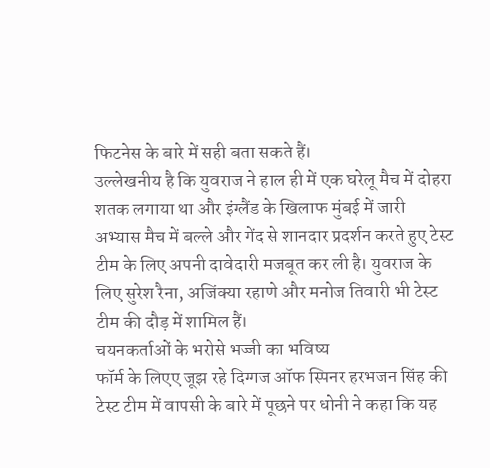फिटनेस के बारे में सही बता सकते हैं।
उल्लेखनीय है कि युवराज ने हाल ही में एक घरेलू मैच में दोहरा शतक लगाया था और इंग्लैंड के खिलाफ मुंबई में जारी अभ्यास मैच में बल्ले और गेंद से शानदार प्रदर्शन करते हुए टेस्ट टीम के लिए अपनी दावेदारी मजबूत कर ली है। युवराज के लिए सुरेश रैना, अजिंक्या रहाणे और मनोज तिवारी भी टेस्ट टीम की दौड़ में शामिल हैं।
चयनकर्ताओं के भरोसे भज्जी का भविष्य
फॉर्म के लिएए जूझ रहे दिग्गज ऑफ स्पिनर हरभजन सिंह की टेस्ट टीम में वापसी के बारे में पूछने पर धोनी ने कहा कि यह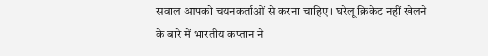सवाल आपको चयनकर्ताओं से करना चाहिए। घरेलू क्रिकेट नहीं खेलने के बारे में भारतीय कप्तान ने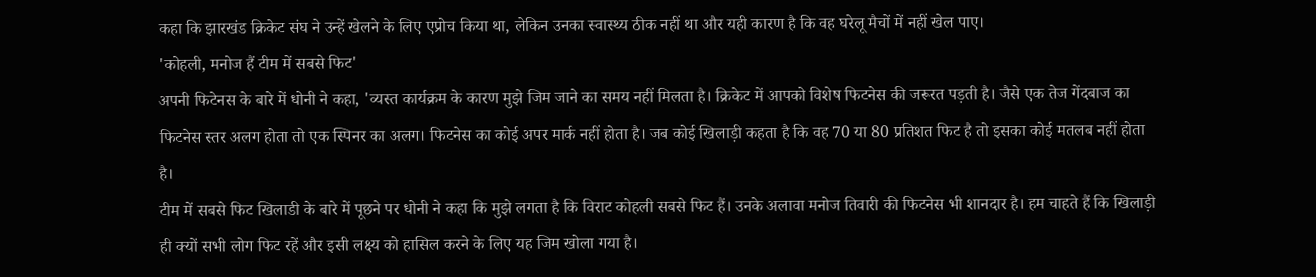कहा कि झारखंड क्रिकेट संघ ने उन्हें खेलने के लिए एप्रोच किया था, लेकिन उनका स्वास्थ्य ठीक नहीं था और यही कारण है कि वह घरेलू मैचों में नहीं खेल पाए।
'कोहली, मनोज हैं टीम में सबसे फिट'
अपनी फिटेनस के बारे में धोनी ने कहा, 'व्यस्त कार्यक्रम के कारण मुझे जिम जाने का समय नहीं मिलता है। क्रिकेट में आपको विशेष फिटनेस की जरूरत पड़ती है। जैसे एक तेज गेंदबाज का फिटनेस स्तर अलग होता तो एक स्पिनर का अलग। फिटनेस का कोई अपर मार्क नहीं होता है। जब कोई खिलाड़ी कहता है कि वह 70 या 80 प्रतिशत फिट है तो इसका कोई मतलब नहीं होता है।
टीम में सबसे फिट खिलाडी के बारे में पूछने पर धोनी ने कहा कि मुझे लगता है कि विराट कोहली सबसे फिट हैं। उनके अलावा मनोज तिवारी की फिटनेस भी शानदार है। हम चाहते हैं कि खिलाड़ी ही क्यों सभी लोग फिट रहें और इसी लक्ष्य को हासिल करने के लिए यह जिम खोला गया है।